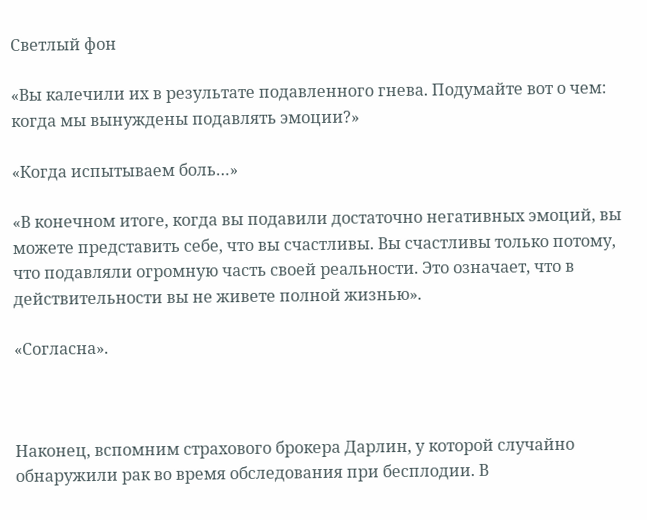Светлый фон

«Вы калечили их в результате подавленного гнева. Подумайте вот о чем: когда мы вынуждены подавлять эмоции?»

«Когда испытываем боль…»

«В конечном итоге, когда вы подавили достаточно негативных эмоций, вы можете представить себе, что вы счастливы. Вы счастливы только потому, что подавляли огромную часть своей реальности. Это означает, что в действительности вы не живете полной жизнью».

«Согласна».



Наконец, вспомним страхового брокера Дарлин, у которой случайно обнаружили рак во время обследования при бесплодии. В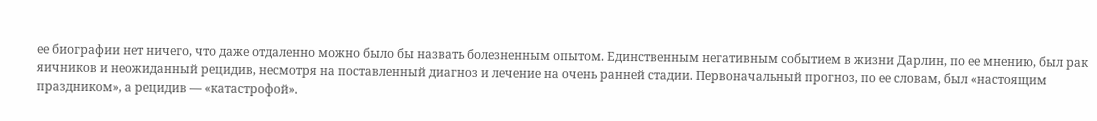ее биографии нет ничего, что даже отдаленно можно было бы назвать болезненным опытом. Единственным негативным событием в жизни Дарлин, по ее мнению, был рак яичников и неожиданный рецидив, несмотря на поставленный диагноз и лечение на очень ранней стадии. Первоначальный прогноз, по ее словам, был «настоящим праздником», а рецидив — «катастрофой».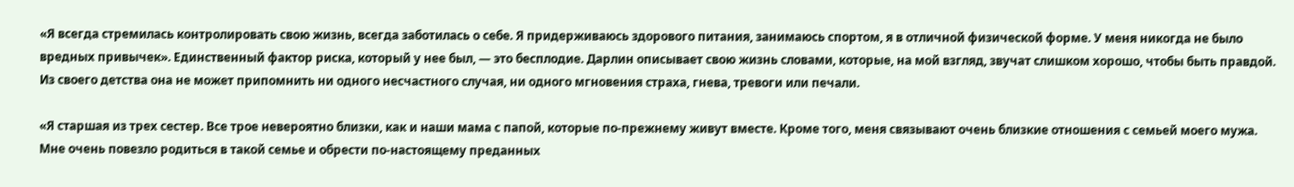«Я всегда стремилась контролировать свою жизнь, всегда заботилась о себе. Я придерживаюсь здорового питания, занимаюсь спортом, я в отличной физической форме. У меня никогда не было вредных привычек». Единственный фактор риска, который у нее был, — это бесплодие. Дарлин описывает свою жизнь словами, которые, на мой взгляд, звучат слишком хорошо, чтобы быть правдой. Из своего детства она не может припомнить ни одного несчастного случая, ни одного мгновения страха, гнева, тревоги или печали.

«Я старшая из трех сестер. Все трое невероятно близки, как и наши мама с папой, которые по-прежнему живут вместе. Кроме того, меня связывают очень близкие отношения с семьей моего мужа. Мне очень повезло родиться в такой семье и обрести по-настоящему преданных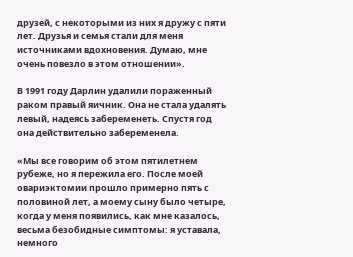друзей, с некоторыми из них я дружу с пяти лет. Друзья и семья стали для меня источниками вдохновения. Думаю, мне очень повезло в этом отношении».

В 1991 году Дарлин удалили пораженный раком правый яичник. Она не стала удалять левый, надеясь забеременеть. Спустя год она действительно забеременела.

«Мы все говорим об этом пятилетнем рубеже, но я пережила его. После моей овариэктомии прошло примерно пять с половиной лет, а моему сыну было четыре, когда у меня появились, как мне казалось, весьма безобидные симптомы: я уставала, немного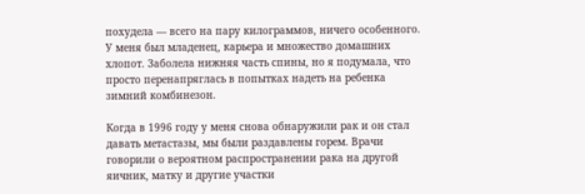похудела — всего на пару килограммов, ничего особенного. У меня был младенец, карьера и множество домашних хлопот. Заболела нижняя часть спины, но я подумала, что просто перенапряглась в попытках надеть на ребенка зимний комбинезон.

Когда в 1996 году у меня снова обнаружили рак и он стал давать метастазы, мы были раздавлены горем. Врачи говорили о вероятном распространении рака на другой яичник, матку и другие участки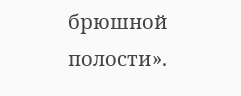брюшной полости».